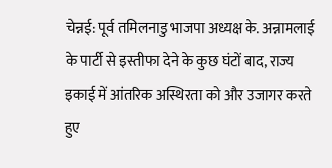चेन्नई: पूर्व तमिलनाडु भाजपा अध्यक्ष के. अन्नामलाई के पार्टी से इस्तीफा देने के कुछ घंटों बाद, राज्य इकाई में आंतरिक अस्थिरता को और उजागर करते हुए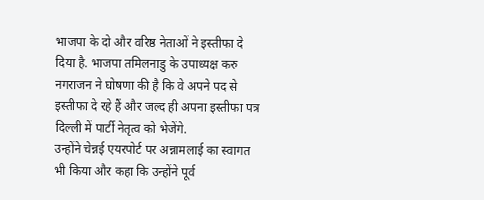भाजपा के दो और वरिष्ठ नेताओं ने इस्तीफा दे दिया है. भाजपा तमिलनाडु के उपाध्यक्ष करु नगराजन ने घोषणा की है कि वे अपने पद से इस्तीफा दे रहे हैं और जल्द ही अपना इस्तीफा पत्र दिल्ली में पार्टी नेतृत्व को भेजेंगे.
उन्होंने चेन्नई एयरपोर्ट पर अन्नामलाई का स्वागत भी किया और कहा कि उन्होंने पूर्व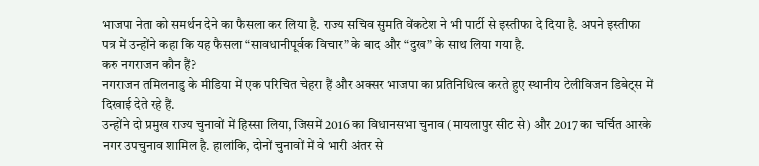भाजपा नेता को समर्थन देने का फैसला कर लिया है. राज्य सचिव सुमति वेंकटेश ने भी पार्टी से इस्तीफा दे दिया है. अपने इस्तीफा पत्र में उन्होंने कहा कि यह फैसला “सावधानीपूर्वक विचार” के बाद और “दुख” के साथ लिया गया है.
करु नगराजन कौन हैं?
नगराजन तमिलनाडु के मीडिया में एक परिचित चेहरा हैं और अक्सर भाजपा का प्रतिनिधित्व करते हुए स्थानीय टेलीविजन डिबेट्स में दिखाई देते रहे हैं.
उन्होंने दो प्रमुख राज्य चुनावों में हिस्सा लिया, जिसमें 2016 का विधानसभा चुनाव (मायलापुर सीट से) और 2017 का चर्चित आरके नगर उपचुनाव शामिल है. हालांकि, दोनों चुनावों में वे भारी अंतर से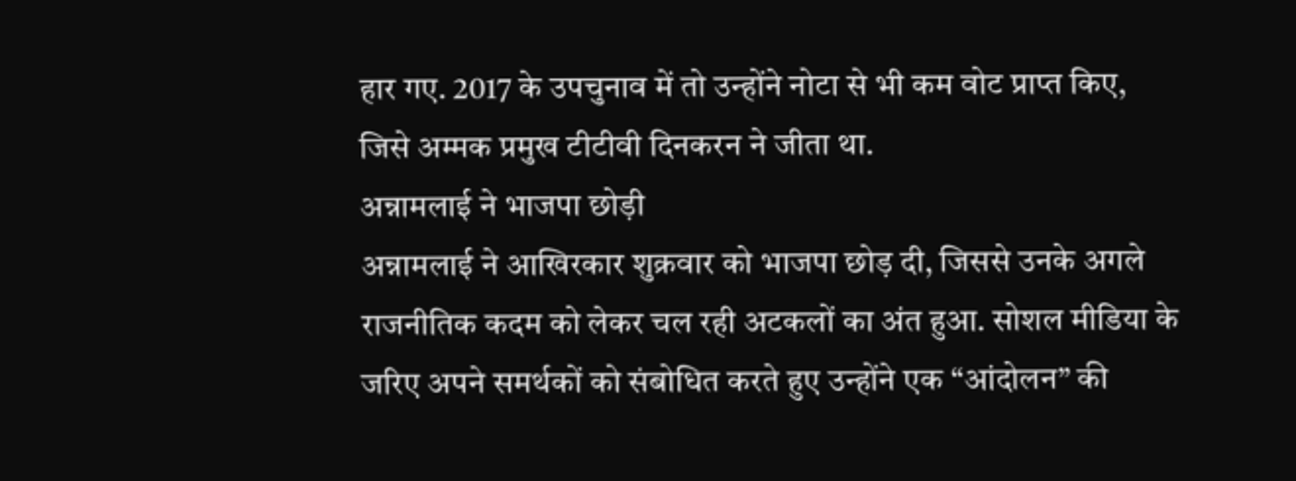हार गए. 2017 के उपचुनाव में तो उन्होंने नोटा से भी कम वोट प्राप्त किए, जिसे अम्मक प्रमुख टीटीवी दिनकरन ने जीता था.
अन्नामलाई ने भाजपा छोड़ी
अन्नामलाई ने आखिरकार शुक्रवार को भाजपा छोड़ दी, जिससे उनके अगले राजनीतिक कदम को लेकर चल रही अटकलों का अंत हुआ. सोशल मीडिया के जरिए अपने समर्थकों को संबोधित करते हुए उन्होंने एक “आंदोलन” की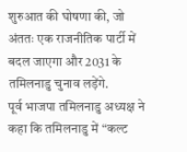शुरुआत की घोषणा की, जो अंततः एक राजनीतिक पार्टी में बदल जाएगा और 2031 के तमिलनाडु चुनाव लड़ेंगे.
पूर्व भाजपा तमिलनाडु अध्यक्ष ने कहा कि तमिलनाडु में “कल्ट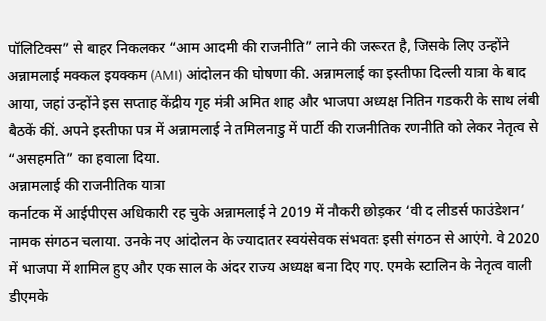पॉलिटिक्स” से बाहर निकलकर “आम आदमी की राजनीति” लाने की जरूरत है, जिसके लिए उन्होंने अन्नामलाई मक्कल इयक्कम (AMI) आंदोलन की घोषणा की. अन्नामलाई का इस्तीफा दिल्ली यात्रा के बाद आया, जहां उन्होंने इस सप्ताह केंद्रीय गृह मंत्री अमित शाह और भाजपा अध्यक्ष नितिन गडकरी के साथ लंबी बैठकें कीं. अपने इस्तीफा पत्र में अन्नामलाई ने तमिलनाडु में पार्टी की राजनीतिक रणनीति को लेकर नेतृत्व से “असहमति” का हवाला दिया.
अन्नामलाई की राजनीतिक यात्रा
कर्नाटक में आईपीएस अधिकारी रह चुके अन्नामलाई ने 2019 में नौकरी छोड़कर ‘वी द लीडर्स फाउंडेशन’ नामक संगठन चलाया. उनके नए आंदोलन के ज्यादातर स्वयंसेवक संभवतः इसी संगठन से आएंगे. वे 2020 में भाजपा में शामिल हुए और एक साल के अंदर राज्य अध्यक्ष बना दिए गए. एमके स्टालिन के नेतृत्व वाली डीएमके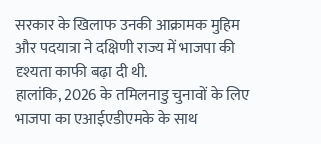सरकार के खिलाफ उनकी आक्रामक मुहिम और पदयात्रा ने दक्षिणी राज्य में भाजपा की दृश्यता काफी बढ़ा दी थी.
हालांकि, 2026 के तमिलनाडु चुनावों के लिए भाजपा का एआईएडीएमके के साथ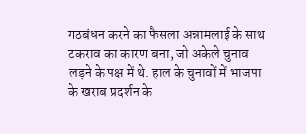गठबंधन करने का फैसला अन्नामलाई के साथ टकराव का कारण बना, जो अकेले चुनाव लड़ने के पक्ष में थे. हाल के चुनावों में भाजपा के खराब प्रदर्शन के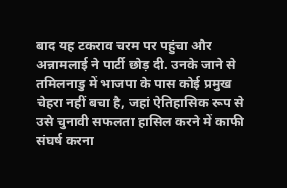बाद यह टकराव चरम पर पहुंचा और अन्नामलाई ने पार्टी छोड़ दी. उनके जाने से तमिलनाडु में भाजपा के पास कोई प्रमुख चेहरा नहीं बचा है, जहां ऐतिहासिक रूप से उसे चुनावी सफलता हासिल करने में काफी संघर्ष करना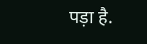पड़ा है.